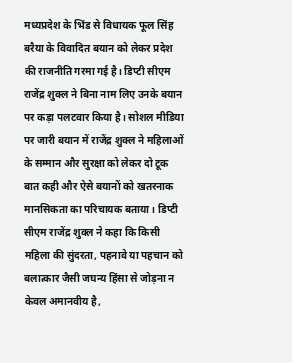मध्यप्रदेश के भिंड से विधायक फूल सिंह बरैया के विवादित बयान को लेकर प्रदेश की राजनीति गरमा गई है। डिप्टी सीएम राजेंद्र शुक्ल ने बिना नाम लिए उनके बयान पर कड़ा पलटवार किया है। सोशल मीडिया पर जारी बयान में राजेंद्र शुक्ल ने महिलाओं के सम्मान और सुरक्षा को लेकर दो टूक बात कही और ऐसे बयानों को खतरनाक मानसिकता का परिचायक बताया। डिप्टी सीएम राजेंद्र शुक्ल ने कहा कि किसी महिला की सुंदरता, पहनावे या पहचान को बलात्कार जैसी जघन्य हिंसा से जोड़ना न केवल अमानवीय है,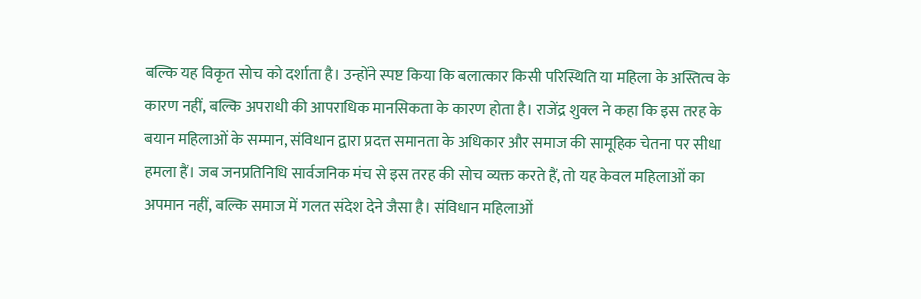बल्कि यह विकृत सोच को दर्शाता है। उन्होंने स्पष्ट किया कि बलात्कार किसी परिस्थिति या महिला के अस्तित्व के कारण नहीं, बल्कि अपराधी की आपराधिक मानसिकता के कारण होता है। राजेंद्र शुक्ल ने कहा कि इस तरह के बयान महिलाओं के सम्मान, संविधान द्वारा प्रदत्त समानता के अधिकार और समाज की सामूहिक चेतना पर सीधा हमला हैं। जब जनप्रतिनिधि सार्वजनिक मंच से इस तरह की सोच व्यक्त करते हैं, तो यह केवल महिलाओं का अपमान नहीं, बल्कि समाज में गलत संदेश देने जैसा है। संविधान महिलाओं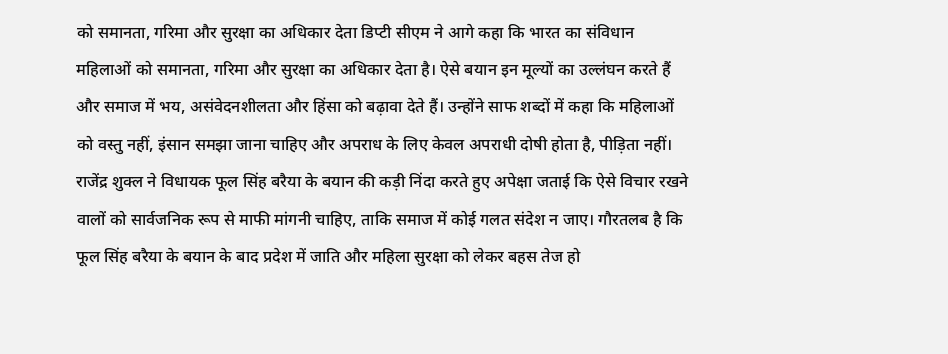को समानता, गरिमा और सुरक्षा का अधिकार देता डिप्टी सीएम ने आगे कहा कि भारत का संविधान महिलाओं को समानता, गरिमा और सुरक्षा का अधिकार देता है। ऐसे बयान इन मूल्यों का उल्लंघन करते हैं और समाज में भय, असंवेदनशीलता और हिंसा को बढ़ावा देते हैं। उन्होंने साफ शब्दों में कहा कि महिलाओं को वस्तु नहीं, इंसान समझा जाना चाहिए और अपराध के लिए केवल अपराधी दोषी होता है, पीड़िता नहीं। राजेंद्र शुक्ल ने विधायक फूल सिंह बरैया के बयान की कड़ी निंदा करते हुए अपेक्षा जताई कि ऐसे विचार रखने वालों को सार्वजनिक रूप से माफी मांगनी चाहिए, ताकि समाज में कोई गलत संदेश न जाए। गौरतलब है कि फूल सिंह बरैया के बयान के बाद प्रदेश में जाति और महिला सुरक्षा को लेकर बहस तेज हो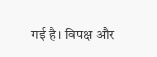गई है। विपक्ष और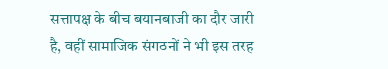सत्तापक्ष के बीच बयानबाजी का दौर जारी है, वहीं सामाजिक संगठनों ने भी इस तरह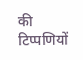की टिप्पणियों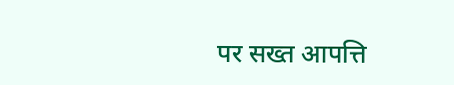पर सख्त आपत्ति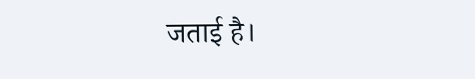जताई है।